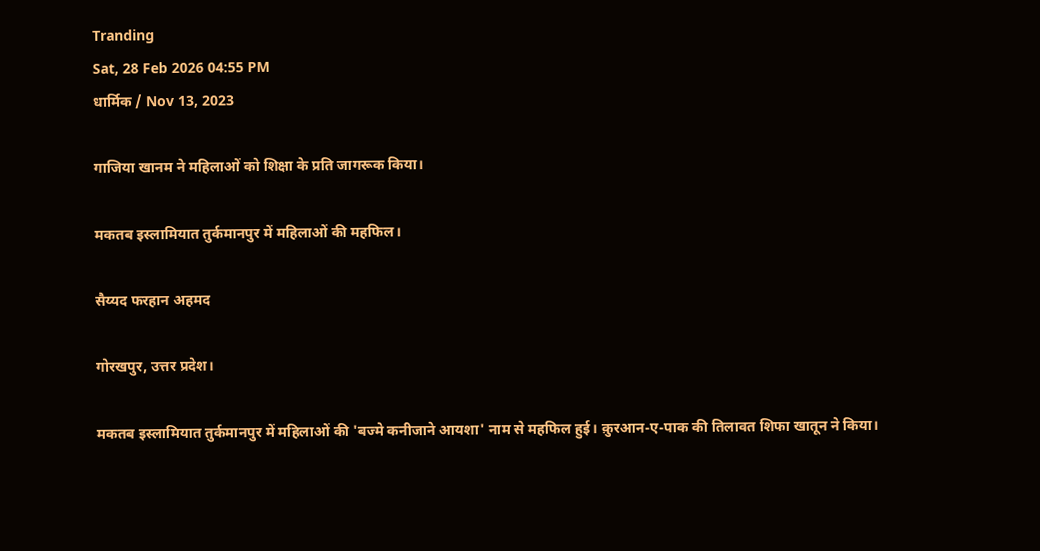Tranding
Sat, 28 Feb 2026 04:55 PM
धार्मिक / Nov 13, 2023

गाजिया खानम ने महिलाओं को शिक्षा के प्रति जागरूक किया।

मकतब इस्लामियात तुर्कमानपुर में महिलाओं की महफिल।

सैय्यद फरहान अहमद

गोरखपुर, उत्तर प्रदेश।

मकतब इस्लामियात तुर्कमानपुर में महिलाओं की 'बज्मे कनीजाने आयशा' नाम से महफिल हुई। क़ुरआन-ए-पाक की तिलावत शिफा खातून ने किया।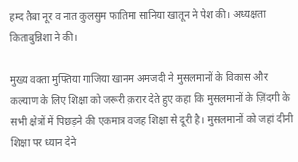हम्द तैबा नूर व नात कुलसुम फातिमा सानिया खातून ने पेश की। अध्यक्षता किताबुन्निशा ने की।

मुख्य वक्ता मुफ्तिया गाजिया खानम अमजदी ने मुसलमानों के विकास और कल्याण के लिए शिक्षा को जरूरी क़रार देते हुए कहा कि मुसलमानों के ज़िंदगी के सभी क्षेत्रों में पिछड़ने की एकमात्र वजह शिक्षा से दूरी है। मुसलमानों को जहां दीनी शिक्षा पर ध्यान देने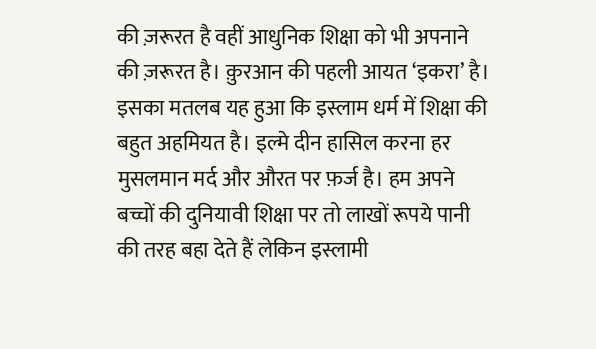की ज़रूरत है वहीं आधुनिक शिक्षा को भी अपनाने की ज़रूरत है। क़ुरआन की पहली आयत ‘इकरा’ है। इसका मतलब यह हुआ कि इस्लाम धर्म में शिक्षा की बहुत अहमियत है। इल्मे दीन हासिल करना हर मुसलमान मर्द और औरत पर फ़र्ज है। हम अपने बच्चों की दुनियावी शिक्षा पर तो लाखों रूपये पानी की तरह बहा देते हैं लेकिन इस्लामी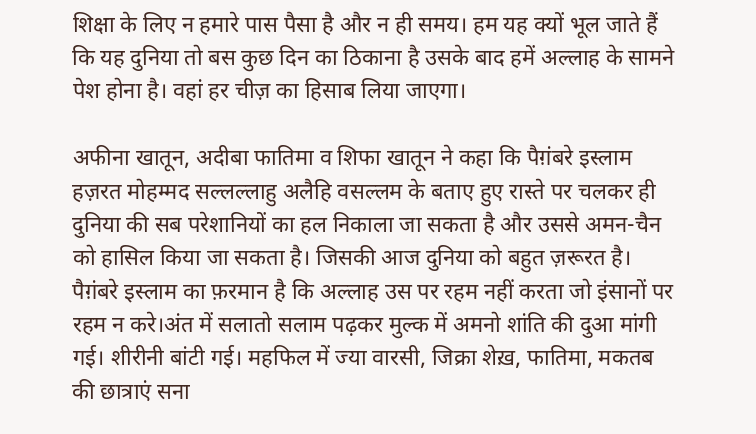शिक्षा के लिए न हमारे पास पैसा है और न ही समय। हम यह क्यों भूल जाते हैं कि यह दुनिया तो बस कुछ दिन का ठिकाना है उसके बाद हमें अल्लाह के सामने पेश होना है। वहां हर चीज़ का हिसाब लिया जाएगा।

अफीना खातून, अदीबा फातिमा व शिफा खातून ने कहा कि पैग़ंबरे इस्लाम हज़रत मोहम्मद सल्लल्लाहु अलैहि वसल्लम के बताए हुए रास्ते पर चलकर ही दुनिया की सब परेशानियों का हल निकाला जा सकता है और उससे अमन-चैन को हासिल किया जा सकता है। जिसकी आज दुनिया को बहुत ज़रूरत है। पैग़ंबरे इस्लाम का फ़रमान है कि अल्लाह उस पर रहम नहीं करता जो इंसानों पर रहम न करे।अंत में सलातो सलाम पढ़कर मुल्क में अमनो शांति की दुआ मांगी गई। शीरीनी बांटी गई। महफिल में ज्या वारसी, जिक्रा शेख़, फातिमा, मकतब की छात्राएं सना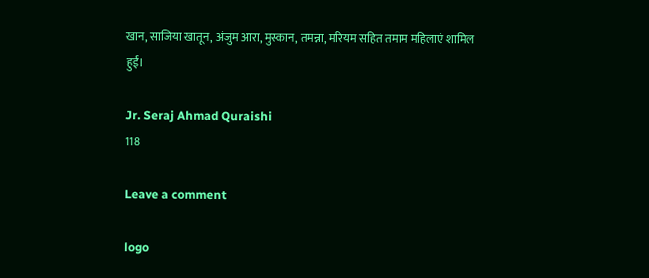खान, साजिया खातून, अंजुम आरा, मुस्कान, तमन्ना, मरियम सहित तमाम महिलाएं शामिल हुईं।

Jr. Seraj Ahmad Quraishi
118

Leave a comment

logo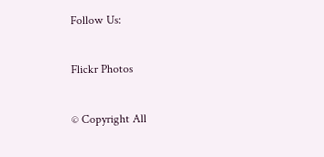Follow Us:

Flickr Photos

© Copyright All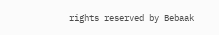rights reserved by Bebaak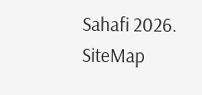Sahafi 2026. SiteMap